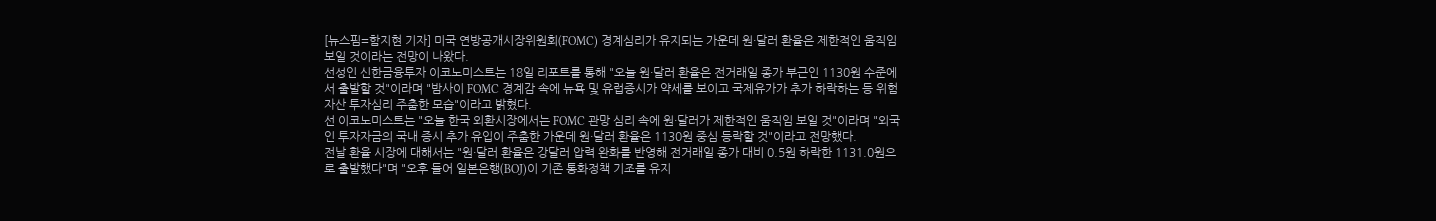[뉴스핌=함지현 기자] 미국 연방공개시장위원회(FOMC) 경계심리가 유지되는 가운데 원·달러 환율은 제한적인 움직임 보일 것이라는 전망이 나왔다.
선성인 신한금융투자 이코노미스트는 18일 리포트를 통해 "오늘 원·달러 환율은 전거래일 종가 부근인 1130원 수준에서 출발할 것"이라며 "밤사이 FOMC 경계감 속에 뉴욕 및 유럽증시가 약세를 보이고 국제유가가 추가 하락하는 등 위험자산 투자심리 주춤한 모습"이라고 밝혔다.
선 이코노미스트는 "오늘 한국 외환시장에서는 FOMC 관망 심리 속에 원·달러가 제한적인 움직임 보일 것"이라며 "외국인 투자자금의 국내 증시 추가 유입이 주춤한 가운데 원·달러 환율은 1130원 중심 등락할 것"이라고 전망했다.
전날 환율 시장에 대해서는 "원·달러 환율은 강달러 압력 완화를 반영해 전거래일 종가 대비 0.5원 하락한 1131.0원으로 출발했다"며 "오후 들어 일본은행(BOJ)이 기존 통화정책 기조를 유지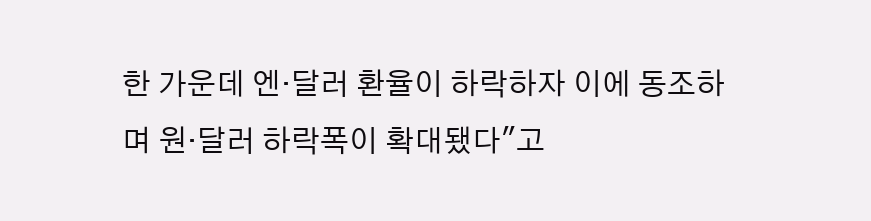한 가운데 엔·달러 환율이 하락하자 이에 동조하며 원·달러 하락폭이 확대됐다"고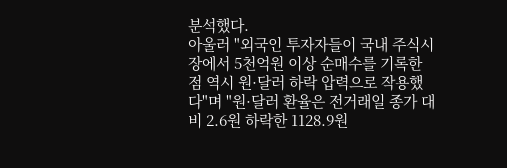분석했다.
아울러 "외국인 투자자들이 국내 주식시장에서 5천억원 이상 순매수를 기록한 점 역시 원·달러 하락 압력으로 작용했다"며 "원·달러 환율은 전거래일 종가 대비 2.6원 하락한 1128.9원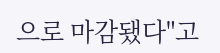으로 마감됐다"고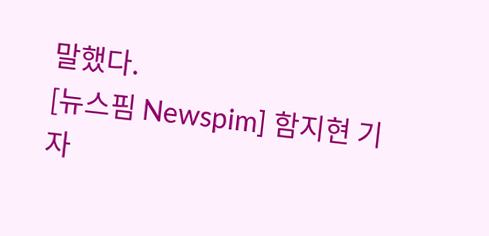말했다.
[뉴스핌 Newspim] 함지현 기자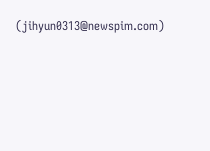(jihyun0313@newspim.com)